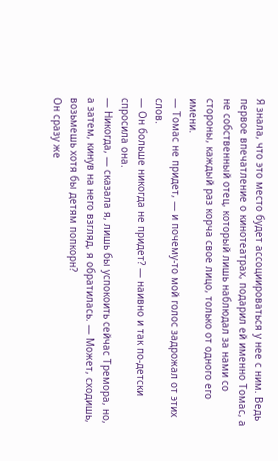Я знала, что это место будет ассоциироваться у нее с ним. Ведь первое впечатление о кинотеатрах, подарил ей именно Томас, а не собственный отец, который лишь наблюдал за нами со стороны, каждый раз корча свое лицо, только от одного его имени.
— Томас не придет, — и почему-то мой голос задрожал от этих слов.
— Он больше никогда не придет? — наивно и так по-детски спросила она.
— Никогда, — сказала я, лишь бы успокоить сейчас Тремора, но, а затем, кинув на него взгляд, я обратилась. — Может, сходишь, возьмешь хотя бы детям попкорн?
Он сразу же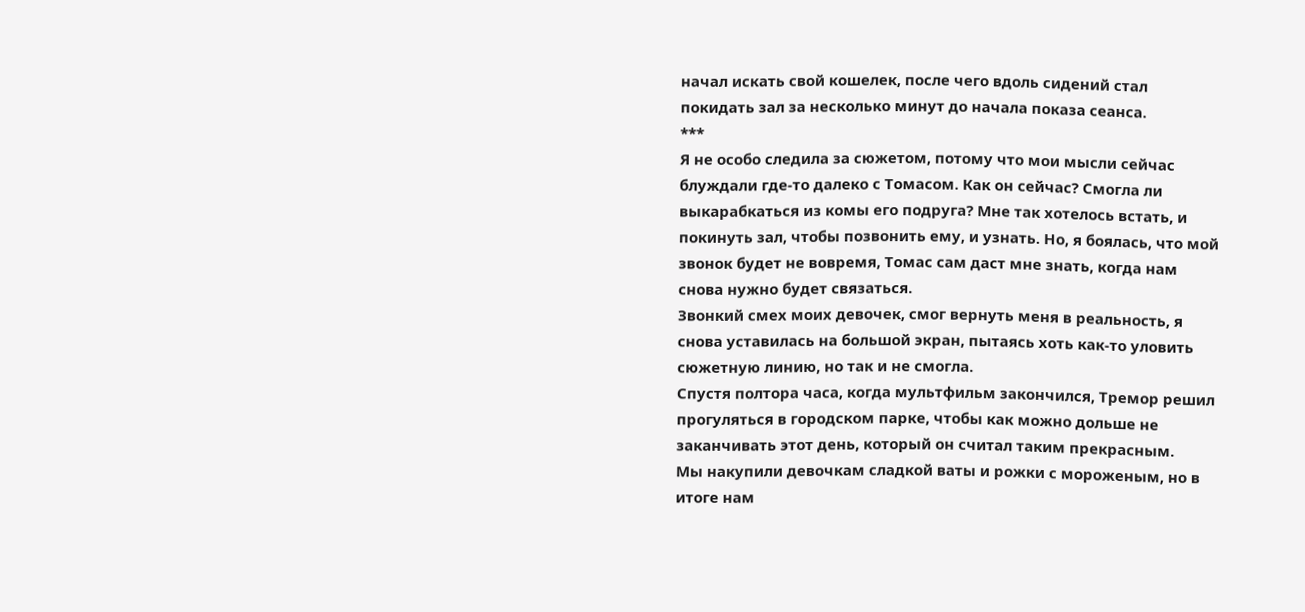начал искать свой кошелек, после чего вдоль сидений стал покидать зал за несколько минут до начала показа сеанса.
***
Я не особо следила за сюжетом, потому что мои мысли сейчас блуждали где-то далеко с Томасом. Как он сейчас? Смогла ли выкарабкаться из комы его подруга? Мне так хотелось встать, и покинуть зал, чтобы позвонить ему, и узнать. Но, я боялась, что мой звонок будет не вовремя, Томас сам даст мне знать, когда нам снова нужно будет связаться.
Звонкий смех моих девочек, смог вернуть меня в реальность, я снова уставилась на большой экран, пытаясь хоть как-то уловить сюжетную линию, но так и не смогла.
Спустя полтора часа, когда мультфильм закончился, Тремор решил прогуляться в городском парке, чтобы как можно дольше не заканчивать этот день, который он считал таким прекрасным.
Мы накупили девочкам сладкой ваты и рожки с мороженым, но в итоге нам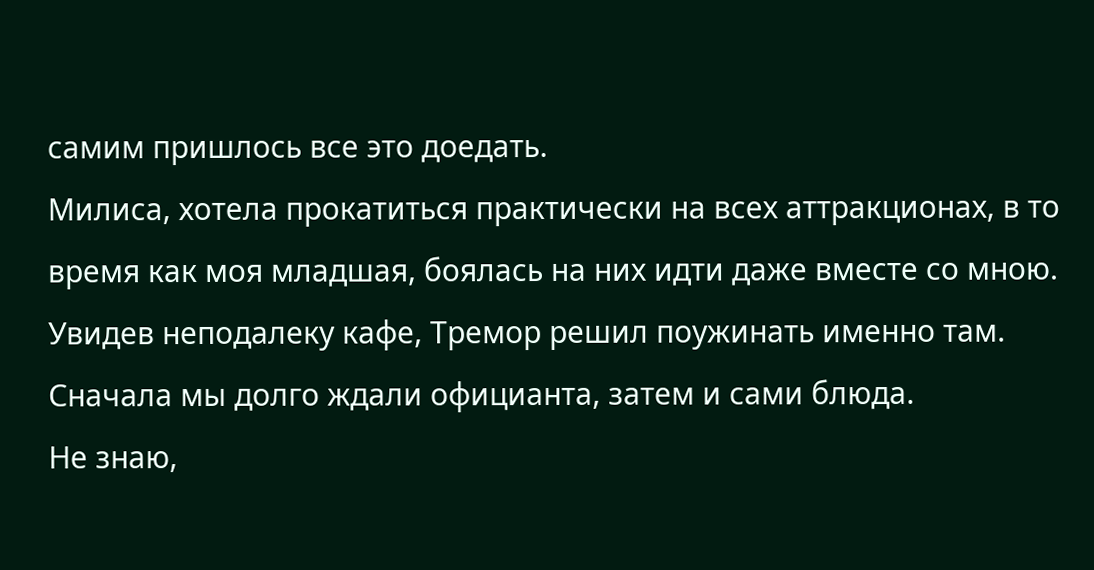самим пришлось все это доедать.
Милиса, хотела прокатиться практически на всех аттракционах, в то время как моя младшая, боялась на них идти даже вместе со мною.
Увидев неподалеку кафе, Тремор решил поужинать именно там. Сначала мы долго ждали официанта, затем и сами блюда.
Не знаю,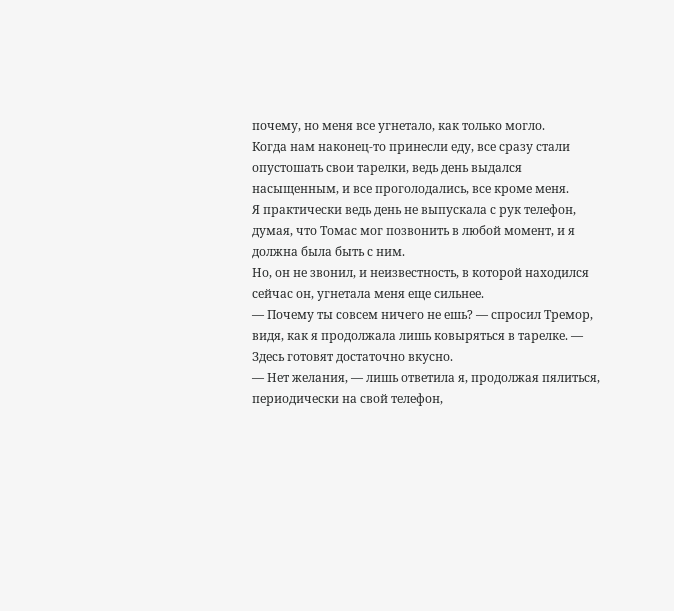почему, но меня все угнетало, как только могло.
Когда нам наконец-то принесли еду, все сразу стали опустошать свои тарелки, ведь день выдался насыщенным, и все проголодались, все кроме меня.
Я практически ведь день не выпускала с рук телефон, думая, что Томас мог позвонить в любой момент, и я должна была быть с ним.
Но, он не звонил, и неизвестность, в которой находился сейчас он, угнетала меня еще сильнее.
— Почему ты совсем ничего не ешь? — спросил Тремор, видя, как я продолжала лишь ковыряться в тарелке. — Здесь готовят достаточно вкусно.
— Нет желания, — лишь ответила я, продолжая пялиться, периодически на свой телефон,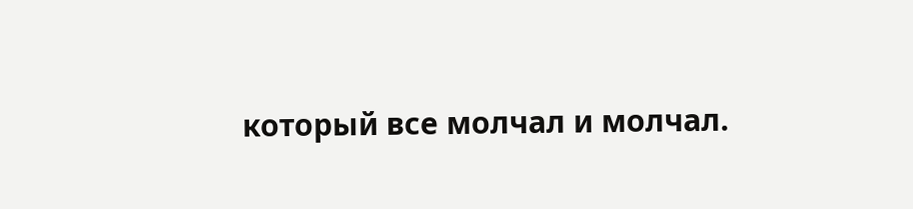который все молчал и молчал.